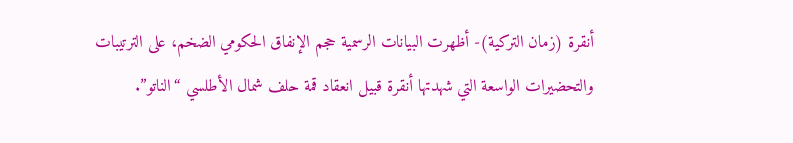أنقرة (زمان التركية)- أظهرت البيانات الرسمية حجم الإنفاق الحكومي الضخم، على الترتيبات والتحضيرات الواسعة التي شهدتها أنقرة قبيل انعقاد قمة حلف شمال الأطلسي “الناتو”.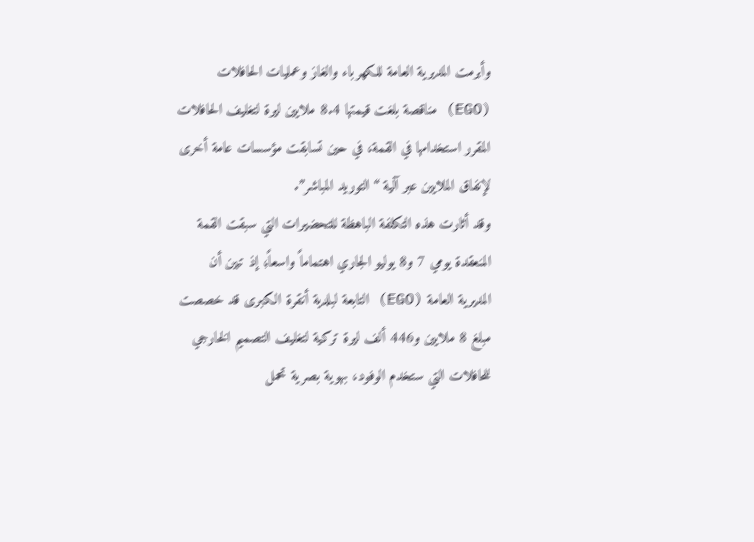وأبرمت المديرية العامة للكهرباء والغاز وعمليات الحافلات (EGO) مناقصة بلغت قيمتها 8.4 ملايين ليرة لتغليف الحافلات المقرر استخدامها في القمة، في حين تسابقت مؤسسات عامة أخرى لإنفاق الملايين عبر آلية “التوريد المباشر”.
وقد أثارت هذه التكلفة الباهظة للتحضيرات التي سبقت القمة المنعقدة يومي 7 و8 يوليو الجاري اهتماماً واسعاً؛ إذ تبين أن المديرية العامة (EGO) التابعة لبلدية أنقرة الكبرى قد خصصت مبلغ 8 ملايين و446 ألف ليرة تركية لتغليف التصميم الخارجي للحافلات التي ستخدم الوفود، بهوية بصرية تحمل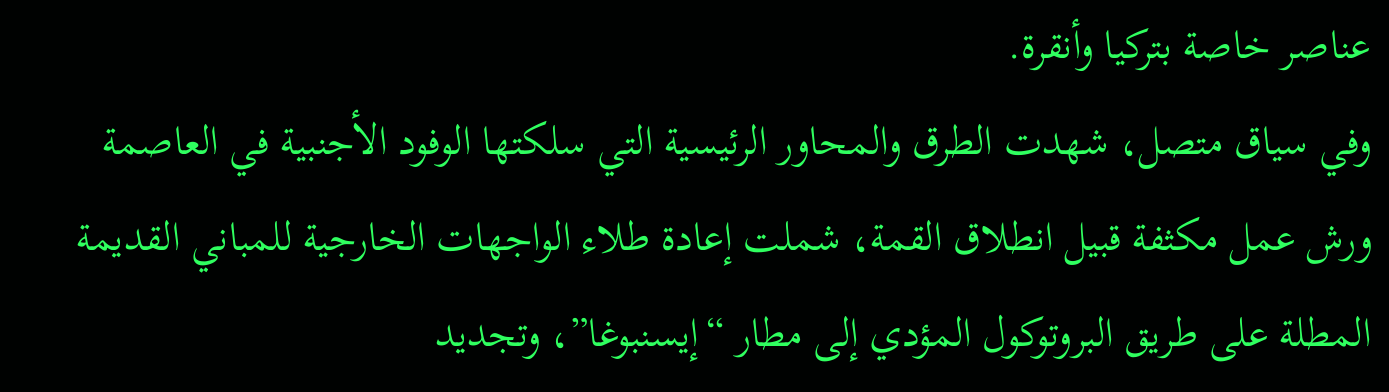عناصر خاصة بتركيا وأنقرة.
وفي سياق متصل، شهدت الطرق والمحاور الرئيسية التي سلكتها الوفود الأجنبية في العاصمة ورش عمل مكثفة قبيل انطلاق القمة، شملت إعادة طلاء الواجهات الخارجية للمباني القديمة المطلة على طريق البروتوكول المؤدي إلى مطار “إيسنبوغا”، وتجديد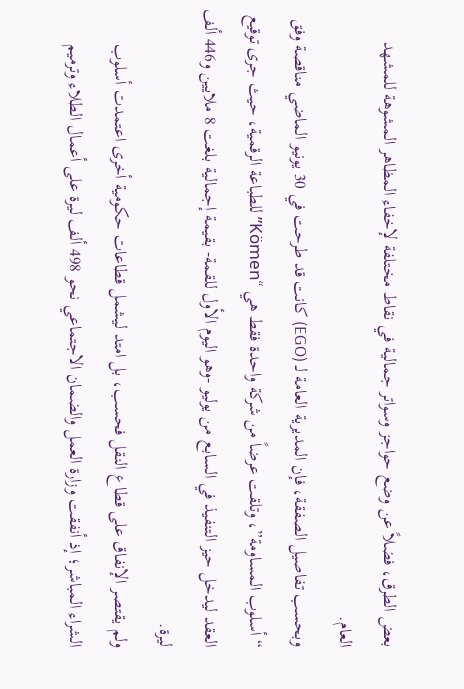بعض الطرق، فضلاً عن وضع حواجز وسواتر جمالية في نقاط مختلفة لإخفاء المظاهر المشوهة للمشهد العام.
وبحسب تفاصيل الصفقة، فإن المديرية العامة لـ (EGO) كانت قد طرحت في 30 يونيو الماضي مناقصة وفق “أسلوب المساومة”، وتلقت عرضاً من شركة واحدة فقط هي “Kömen” للطباعة الرقمية، حيث جرى توقيع العقد ليدخل حيز التنفيذ في السابع من يوليو -وهو اليوم الأول للقمة- بقيمة إجمالية بلغت 8 ملايين و446 ألف ليرة.
ولم يقتصر الإنفاق على قطاع النقل فحسب، بل امتد ليشمل قطاعات حكومية أخرى اعتمدت أسلوب الشراء المباشر؛ إذ أنفقت وزارة العمل والضمان الاجتماعي نحو 498 ألف ليرة على أعمال الطلاء وترميم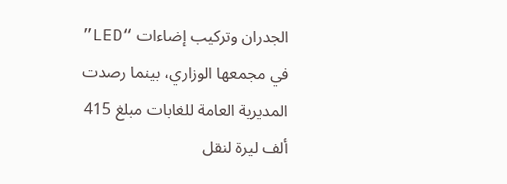الجدران وتركيب إضاءات “LED” في مجمعها الوزاري، بينما رصدت المديرية العامة للغابات مبلغ 415 ألف ليرة لنقل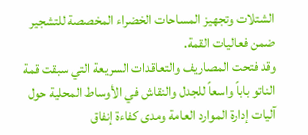الشتلات وتجهيز المساحات الخضراء المخصصة للتشجير ضمن فعاليات القمة.
وقد فتحت المصاريف والتعاقدات السريعة التي سبقت قمة الناتو باباً واسعاً للجدل والنقاش في الأوساط المحلية حول آليات إدارة الموارد العامة ومدى كفاءة إنفاق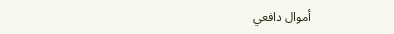أموال دافعي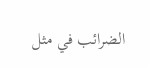الضرائب في مثل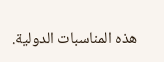هذه المناسبات الدولية.